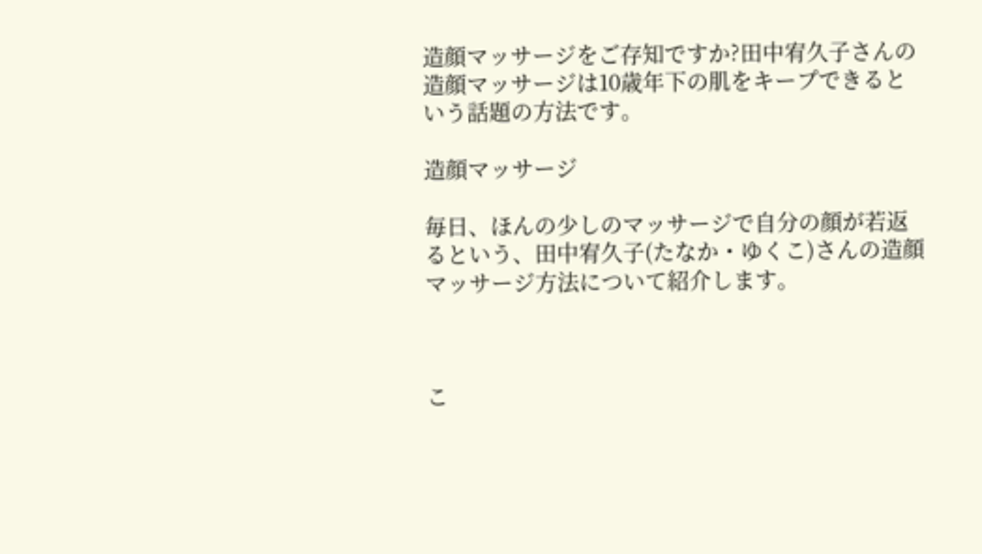造顔マッサージをご存知ですか?田中宥久子さんの造顔マッサージは10歳年下の肌をキープできるという話題の方法です。

造顔マッサージ

毎日、ほんの少しのマッサージで自分の顔が若返るという、田中宥久子(たなか・ゆくこ)さんの造顔マッサージ方法について紹介します。



こ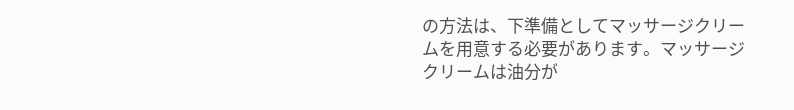の方法は、下準備としてマッサージクリームを用意する必要があります。マッサージクリームは油分が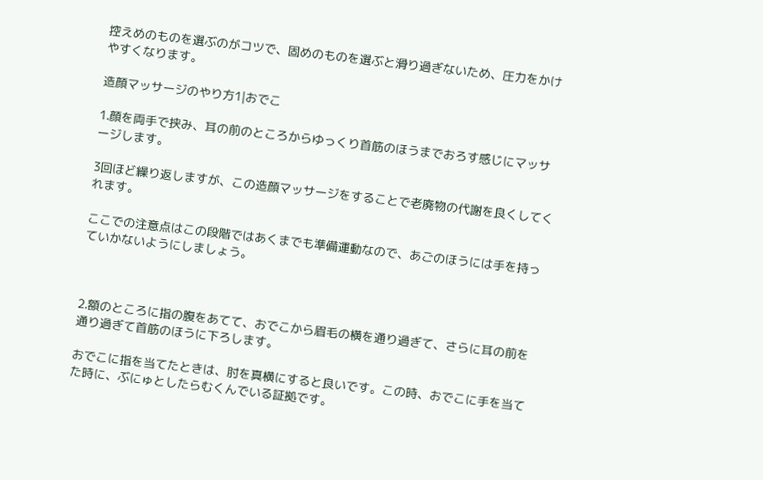控えめのものを選ぶのがコツで、固めのものを選ぶと滑り過ぎないため、圧力をかけやすくなります。

造顔マッサージのやり方1|おでこ

1.顔を両手で挟み、耳の前のところからゆっくり首筋のほうまでおろす感じにマッサージします。

3回ほど繰り返しますが、この造顔マッサージをすることで老廃物の代謝を良くしてくれます。

ここでの注意点はこの段階ではあくまでも準備運動なので、あごのほうには手を持っていかないようにしましょう。



2.額のところに指の腹をあてて、おでこから眉毛の横を通り過ぎて、さらに耳の前を通り過ぎて首筋のほうに下ろします。

おでこに指を当てたときは、肘を真横にすると良いです。この時、おでこに手を当てた時に、ぶにゅとしたらむくんでいる証拠です。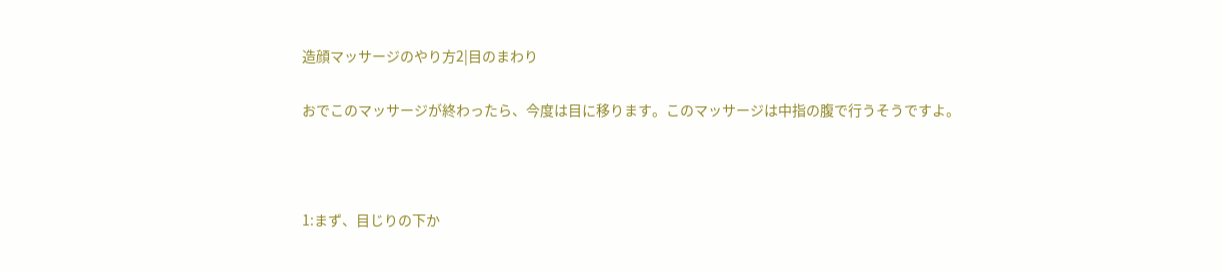造顔マッサージのやり方2|目のまわり

おでこのマッサージが終わったら、今度は目に移ります。このマッサージは中指の腹で行うそうですよ。



1:まず、目じりの下か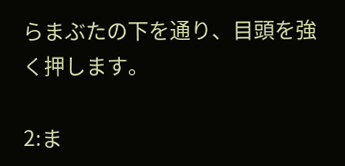らまぶたの下を通り、目頭を強く押します。

2:ま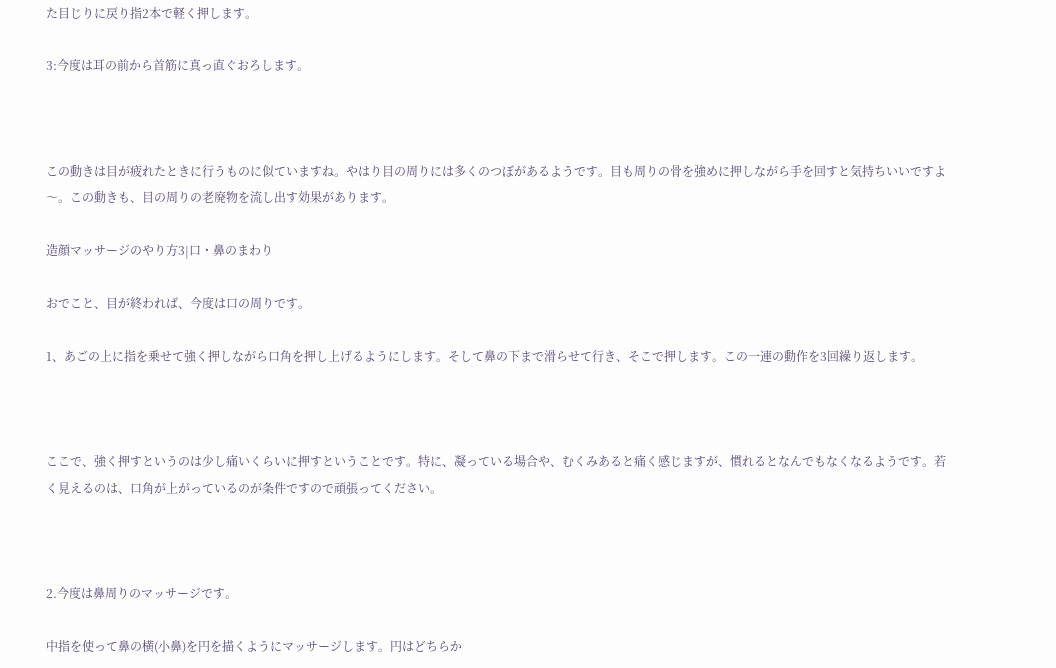た目じりに戻り指2本で軽く押します。

3:今度は耳の前から首筋に真っ直ぐおろします。



この動きは目が疲れたときに行うものに似ていますね。やはり目の周りには多くのつぼがあるようです。目も周りの骨を強めに押しながら手を回すと気持ちいいですよ〜。この動きも、目の周りの老廃物を流し出す効果があります。

造顔マッサージのやり方3|口・鼻のまわり

おでこと、目が終われば、今度は口の周りです。

1、あごの上に指を乗せて強く押しながら口角を押し上げるようにします。そして鼻の下まで滑らせて行き、そこで押します。この一連の動作を3回繰り返します。



ここで、強く押すというのは少し痛いくらいに押すということです。特に、凝っている場合や、むくみあると痛く感じますが、慣れるとなんでもなくなるようです。若く見えるのは、口角が上がっているのが条件ですので頑張ってください。



2.今度は鼻周りのマッサージです。

中指を使って鼻の横(小鼻)を円を描くようにマッサージします。円はどちらか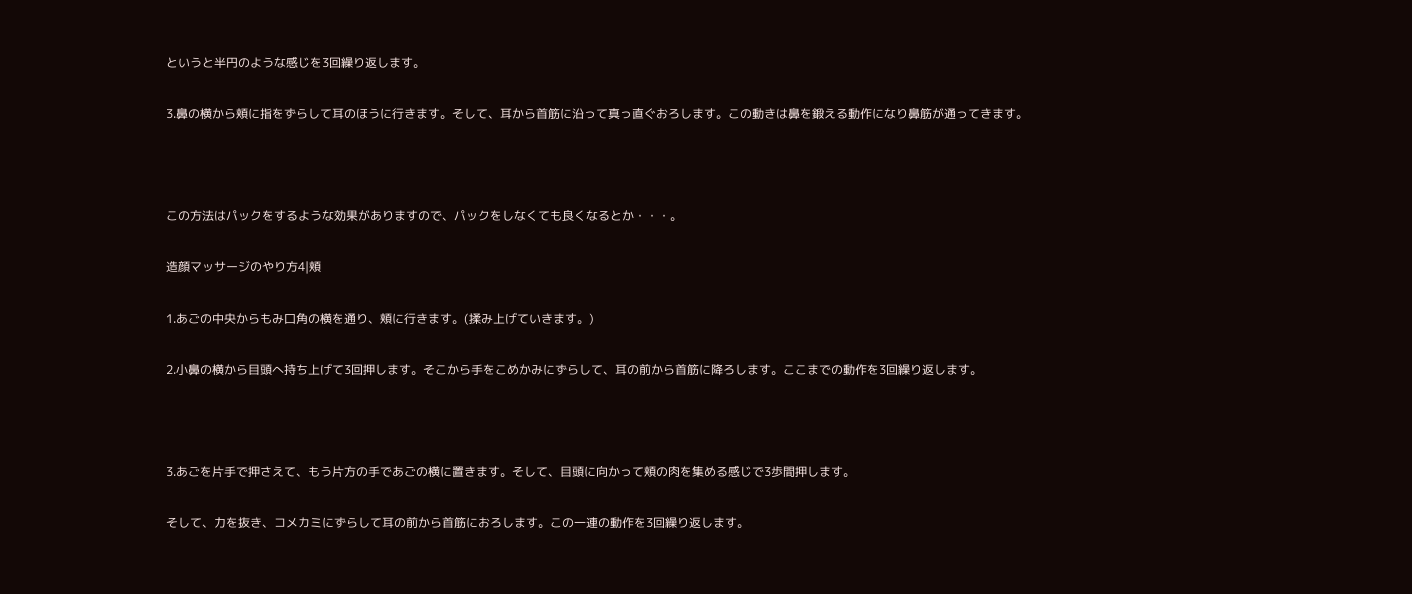というと半円のような感じを3回繰り返します。

3.鼻の横から頬に指をずらして耳のほうに行きます。そして、耳から首筋に沿って真っ直ぐおろします。この動きは鼻を鍛える動作になり鼻筋が通ってきます。



この方法はパックをするような効果がありますので、パックをしなくても良くなるとか・・・。

造顔マッサージのやり方4|頬

1.あごの中央からもみ口角の横を通り、頬に行きます。(揉み上げていきます。)

2.小鼻の横から目頭へ持ち上げて3回押します。そこから手をこめかみにずらして、耳の前から首筋に降ろします。ここまでの動作を3回繰り返します。



3.あごを片手で押さえて、もう片方の手であごの横に置きます。そして、目頭に向かって頬の肉を集める感じで3歩間押します。

そして、力を抜き、コメカミにずらして耳の前から首筋におろします。この一連の動作を3回繰り返します。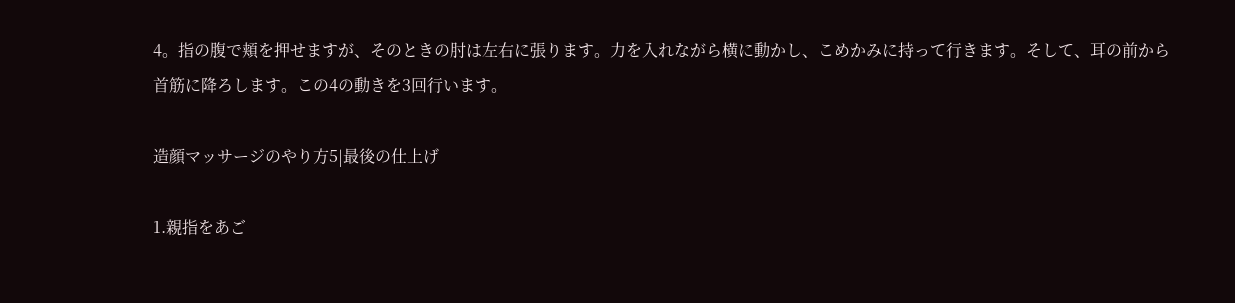4。指の腹で頬を押せますが、そのときの肘は左右に張ります。力を入れながら横に動かし、こめかみに持って行きます。そして、耳の前から首筋に降ろします。この4の動きを3回行います。

造顔マッサージのやり方5|最後の仕上げ

1.親指をあご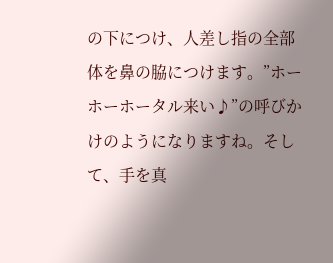の下につけ、人差し指の全部体を鼻の脇につけます。”ホーホーホータル来い♪”の呼びかけのようになりますね。そして、手を真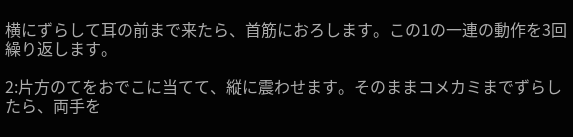横にずらして耳の前まで来たら、首筋におろします。この1の一連の動作を3回繰り返します。

2:片方のてをおでこに当てて、縦に震わせます。そのままコメカミまでずらしたら、両手を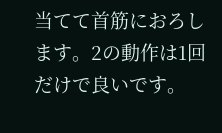当てて首筋におろします。2の動作は1回だけで良いです。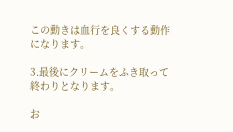この動きは血行を良くする動作になります。

3.最後にクリームをふき取って終わりとなります。

お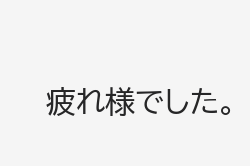疲れ様でした。